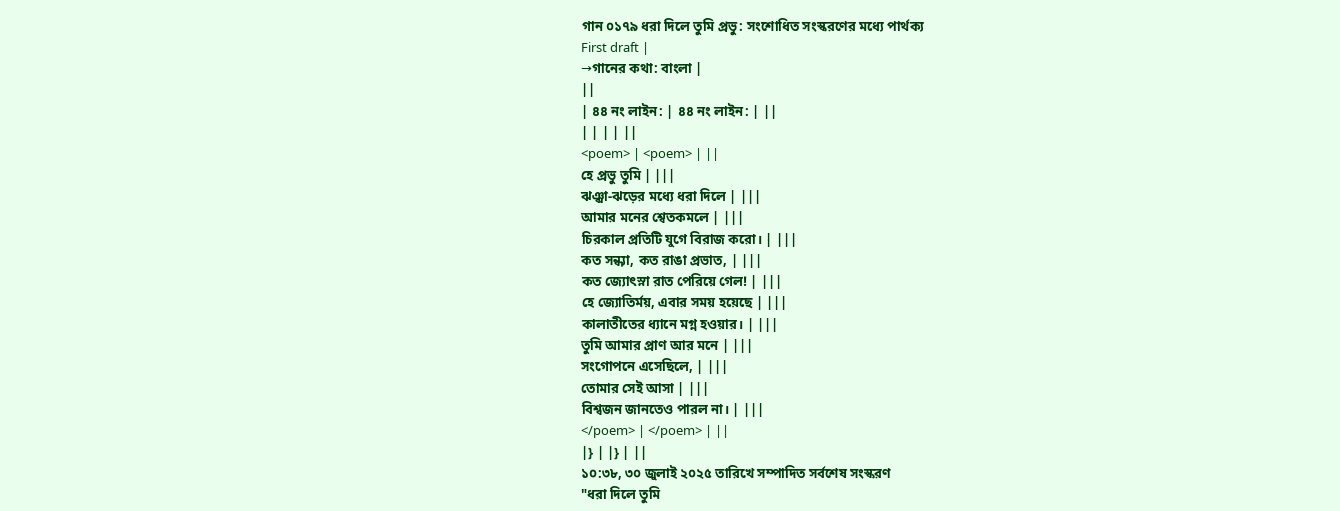গান ০১৭৯ ধরা দিলে তুমি প্রভু: সংশোধিত সংস্করণের মধ্যে পার্থক্য
First draft |
→গানের কথা: বাংলা |
||
| ৪৪ নং লাইন: | ৪৪ নং লাইন: | ||
| | | | ||
<poem> | <poem> | ||
হে প্রভু তুমি | |||
ঝঞ্ঝা-ঝড়ের মধ্যে ধরা দিলে | |||
আমার মনের শ্বেতকমলে | |||
চিরকাল প্রতিটি যুগে বিরাজ করো। | |||
কত সন্ধ্যা, কত রাঙা প্রভাত, | |||
কত জ্যোৎস্না রাত পেরিয়ে গেল! | |||
হে জ্যোতির্ময়, এবার সময় হয়েছে | |||
কালাতীতের ধ্যানে মগ্ন হওয়ার। | |||
তুমি আমার প্রাণ আর মনে | |||
সংগোপনে এসেছিলে, | |||
তোমার সেই আসা | |||
বিশ্বজন জানতেও পারল না। | |||
</poem> | </poem> | ||
|} | |} | ||
১০:৩৮, ৩০ জুলাই ২০২৫ তারিখে সম্পাদিত সর্বশেষ সংস্করণ
"ধরা দিলে তুমি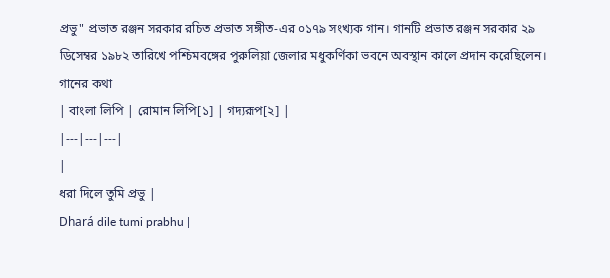প্রভু" প্রভাত রঞ্জন সরকার রচিত প্রভাত সঙ্গীত-এর ০১৭৯ সংখ্যক গান। গানটি প্রভাত রঞ্জন সরকার ২৯ ডিসেম্বর ১৯৮২ তারিখে পশ্চিমবঙ্গের পুরুলিয়া জেলার মধুকর্ণিকা ভবনে অবস্থান কালে প্রদান করেছিলেন।
গানের কথা
| বাংলা লিপি | রোমান লিপি[১] | গদ্যরূপ[২] |
|---|---|---|
|
ধরা দিলে তুমি প্রভু |
Dhará dile tumi prabhu |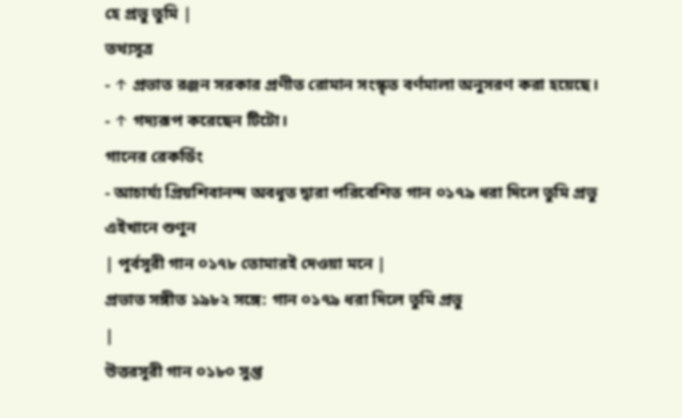হে প্রভু তুমি |
তথ্যসূত্র
- ↑ প্রভাত রঞ্জন সরকার প্রণীত রোমান সংস্কৃত বর্ণমালা অনুসরণ করা হয়েছে।
- ↑ গদ্যরূপ করেছেন টিটো।
গানের রেকর্ডিং
- আচার্য্য প্রিয়শিবানন্দ অবধূত দ্বারা পরিবেশিত গান ০১৭৯ ধরা দিলে তুমি প্রভু এইখানে শুণুন
| পূর্বসূরী গান ০১৭৮ তোমারই দেওয়া মনে |
প্রভাত সঙ্গীত ১৯৮২ সঙ্গে: গান ০১৭৯ ধরা দিলে তুমি প্রভু
|
উত্তরসূরী গান ০১৮০ সুপ্ত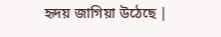হৃদয় জাগিয়া উঠেছে |